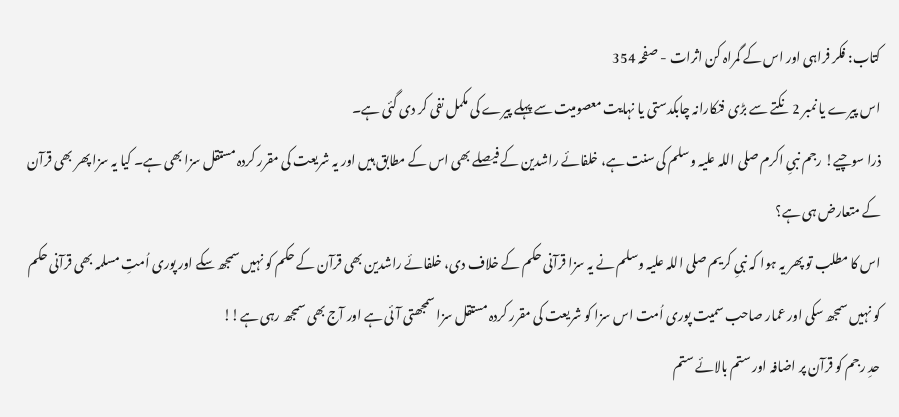کتاب: فکر فراہی اور اس کے گمراہ کن اثرات - صفحہ 354
اس پیرے یا نمبر 2 نکتے سے بڑی فنکارانہ چابکدستی یا نہایت معصومیت سے پہلے پیرے کی مکمل نفی کر دی گئی ہے۔
ذرا سوچیے! رجم نبیِ اکرم صلی اللہ علیہ وسلم کی سنت ہے، خلفائے راشدین کے فیصلے بھی اس کے مطابق ہیں اور یہ شریعت کی مقرر کردہ مستقل سزا بھی ہے۔ کیا یہ سزا پھر بھی قرآن کے متعارض ہی ہے؟
اس کا مطلب تو پھر یہ ہوا کہ نبیِ کریم صلی اللہ علیہ وسلم نے یہ سزا قرآنی حکم کے خلاف دی، خلفائے راشدین بھی قرآن کے حکم کو نہیں سمجھ سکے اور پوری اُمتِ مسلمہ بھی قرآنی حکم کو نہیں سمجھ سکی اور عمار صاحب سمیت پوری اُمت اس سزا کو شریعت کی مقرر کردہ مستقل سزا سمجھتی آئی ہے اور آج بھی سمجھ رہی ہے!!
حدِ رجم کو قرآن پر اضافہ اور ستم بالائے ستم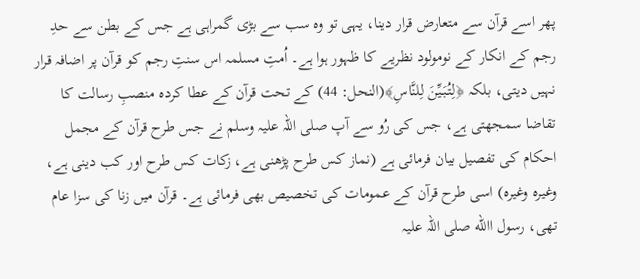پھر اسے قرآن سے متعارض قرار دینا، یہی تو وہ سب سے بڑی گمراہی ہے جس کے بطن سے حدِ رجم کے انکار کے نومولود نظریے کا ظہور ہوا ہے۔ اُمتِ مسلمہ اس سنتِ رجم کو قرآن پر اضافہ قرار نہیں دیتی، بلکہ ﴿لِتُبَیِّنَ لِلنَّاسِ﴾(النحل: 44) کے تحت قرآن کے عطا کردہ منصبِ رسالت کا تقاضا سمجھتی ہے، جس کی رُو سے آپ صلی اللہ علیہ وسلم نے جس طرح قرآن کے مجمل احکام کی تفصیل بیان فرمائی ہے (نماز کس طرح پڑھنی ہے، زکات کس طرح اور کب دینی ہے، وغیرہ وغیرہ) اسی طرح قرآن کے عمومات کی تخصیص بھی فرمائی ہے۔ قرآن میں زنا کی سزا عام تھی، رسول االله صلی اللہ علیہ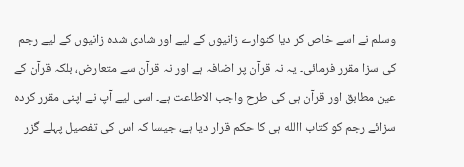وسلم نے اسے خاص کر دیا کنوارے زانیوں کے لیے اور شادی شدہ زانیوں کے لیے رجم کی سزا مقرر فرمائی۔ یہ نہ قرآن پر اضافہ ہے اور نہ قرآن سے متعارض، بلکہ قرآن کے عین مطابق اور قرآن ہی کی طرح واجب الاطاعت ہے۔ اسی لیے آپ نے اپنی مقرر کردہ سزائے رجم کو کتاب االله ہی کا حکم قرار دیا ہے، جیسا کہ اس کی تفصیل پہلے گزر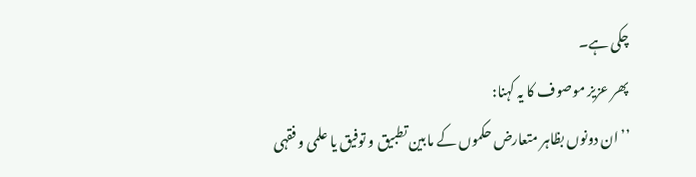چکی ہے۔
پھر عزیز موصوف کا یہ کہنا:
’’ان دونوں بظاہر متعارض حکموں کے مابین تطبیق و توفیق یا علمی و فقہی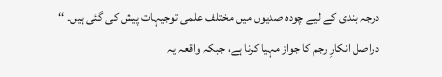درجہ بندی کے لیے چودہ صدیوں میں مختلف علمی توجیہات پیش کی گئی ہیں۔ ‘‘
دراصل انکارِ رجم کا جواز مہیا کرنا ہے، جبکہ واقعہ یہ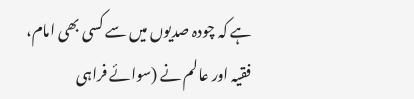ہے کہ چودہ صدیوں میں سے کسی بھی امام، فقیہ اور عالم نے (سوائے فراہی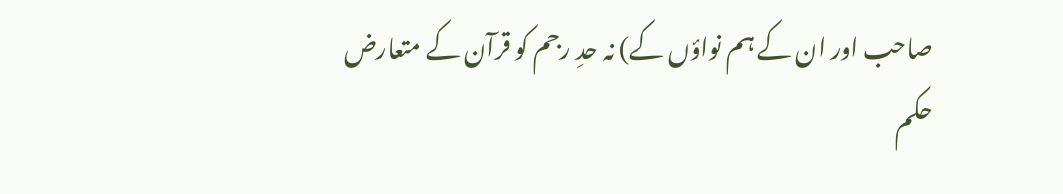صاحب اور ان کے ہم نواؤں کے) نہ حدِ رجم کو قرآن کے متعارض حکم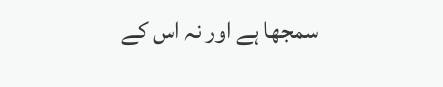سمجھا ہے اور نہ اس کے